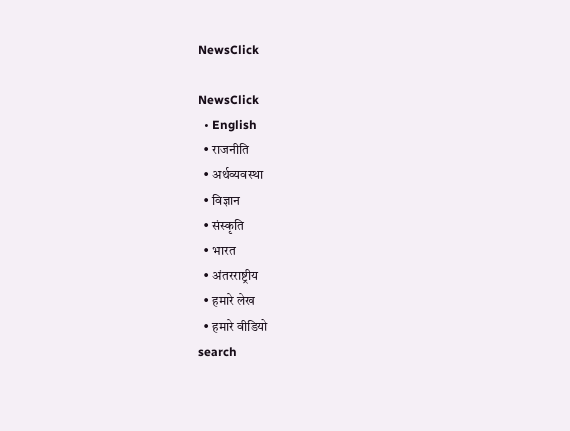NewsClick

NewsClick
  • English
  • राजनीति
  • अर्थव्यवस्था
  • विज्ञान
  • संस्कृति
  • भारत
  • अंतरराष्ट्रीय
  • हमारे लेख
  • हमारे वीडियो
search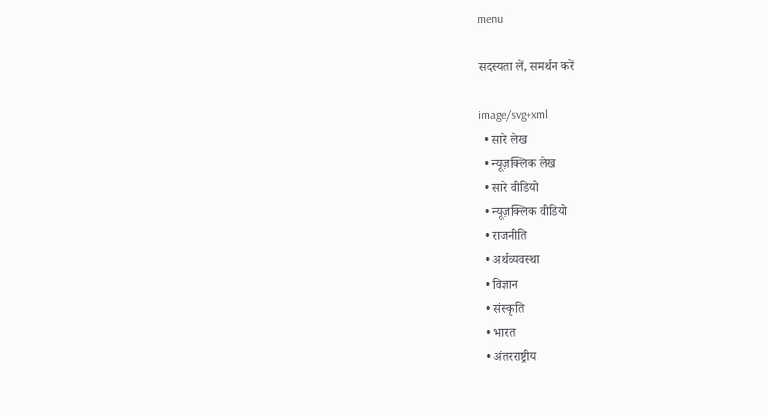menu

सदस्यता लें, समर्थन करें

image/svg+xml
  • सारे लेख
  • न्यूज़क्लिक लेख
  • सारे वीडियो
  • न्यूज़क्लिक वीडियो
  • राजनीति
  • अर्थव्यवस्था
  • विज्ञान
  • संस्कृति
  • भारत
  • अंतरराष्ट्रीय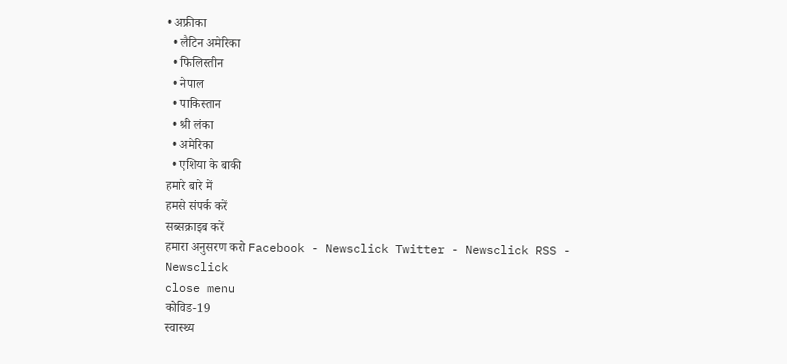• अफ्रीका
  • लैटिन अमेरिका
  • फिलिस्तीन
  • नेपाल
  • पाकिस्तान
  • श्री लंका
  • अमेरिका
  • एशिया के बाकी
हमारे बारे में
हमसे संपर्क करें
सब्सक्राइब करें
हमारा अनुसरण करो Facebook - Newsclick Twitter - Newsclick RSS - Newsclick
close menu
कोविड-19
स्वास्थ्य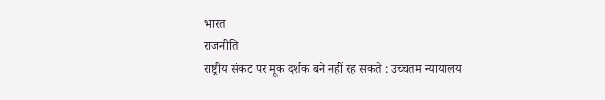भारत
राजनीति
राष्ट्रीय संकट पर मूक दर्शक बने नहीं रह सकते : उच्चतम न्यायालय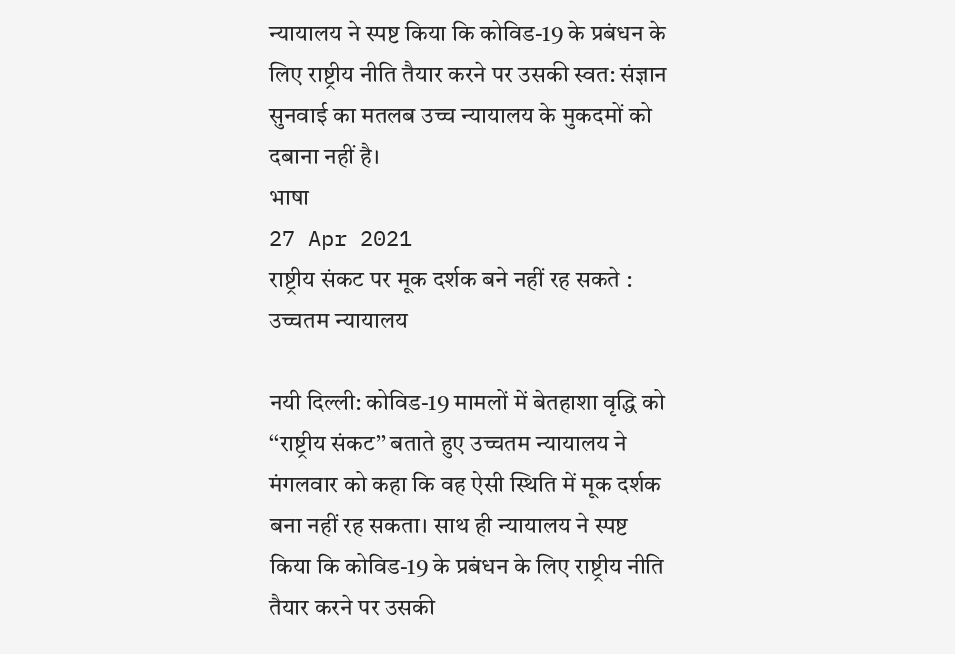न्यायालय ने स्पष्ट किया कि कोविड-19 के प्रबंधन के लिए राष्ट्रीय नीति तैयार करने पर उसकी स्वत: संज्ञान सुनवाई का मतलब उच्च न्यायालय के मुकदमों को दबाना नहीं है।
भाषा
27 Apr 2021
राष्ट्रीय संकट पर मूक दर्शक बने नहीं रह सकते : उच्चतम न्यायालय

नयी दिल्ली: कोविड-19 मामलों में बेतहाशा वृद्धि को ‘‘राष्ट्रीय संकट’’ बताते हुए उच्चतम न्यायालय ने मंगलवार को कहा कि वह ऐसी स्थिति में मूक दर्शक बना नहीं रह सकता। साथ ही न्यायालय ने स्पष्ट किया कि कोविड-19 के प्रबंधन के लिए राष्ट्रीय नीति तैयार करने पर उसकी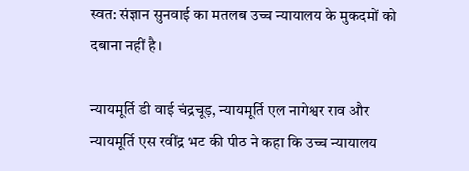स्वत: संज्ञान सुनवाई का मतलब उच्च न्यायालय के मुकदमों को दबाना नहीं है।

न्यायमूर्ति डी वाई चंद्रचूड़, न्यायमूर्ति एल नागेश्वर राव और न्यायमूर्ति एस रवींद्र भट की पीठ ने कहा कि उच्च न्यायालय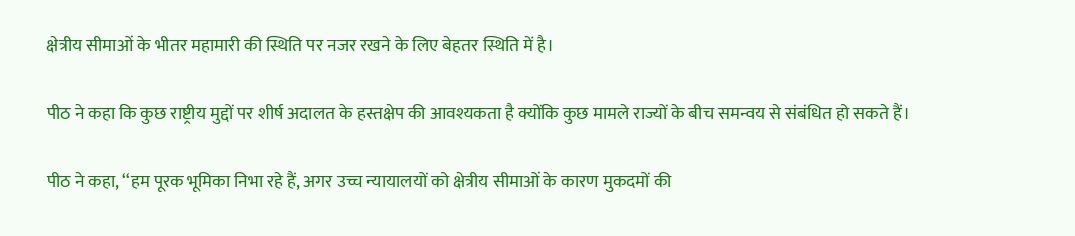क्षेत्रीय सीमाओं के भीतर महामारी की स्थिति पर नजर रखने के लिए बेहतर स्थिति में है।

पीठ ने कहा कि कुछ राष्ट्रीय मुद्दों पर शीर्ष अदालत के हस्तक्षेप की आवश्यकता है क्योंकि कुछ मामले राज्यों के बीच समन्वय से संबंधित हो सकते हैं।

पीठ ने कहा, ‘‘हम पूरक भूमिका निभा रहे हैं, अगर उच्च न्यायालयों को क्षेत्रीय सीमाओं के कारण मुकदमों की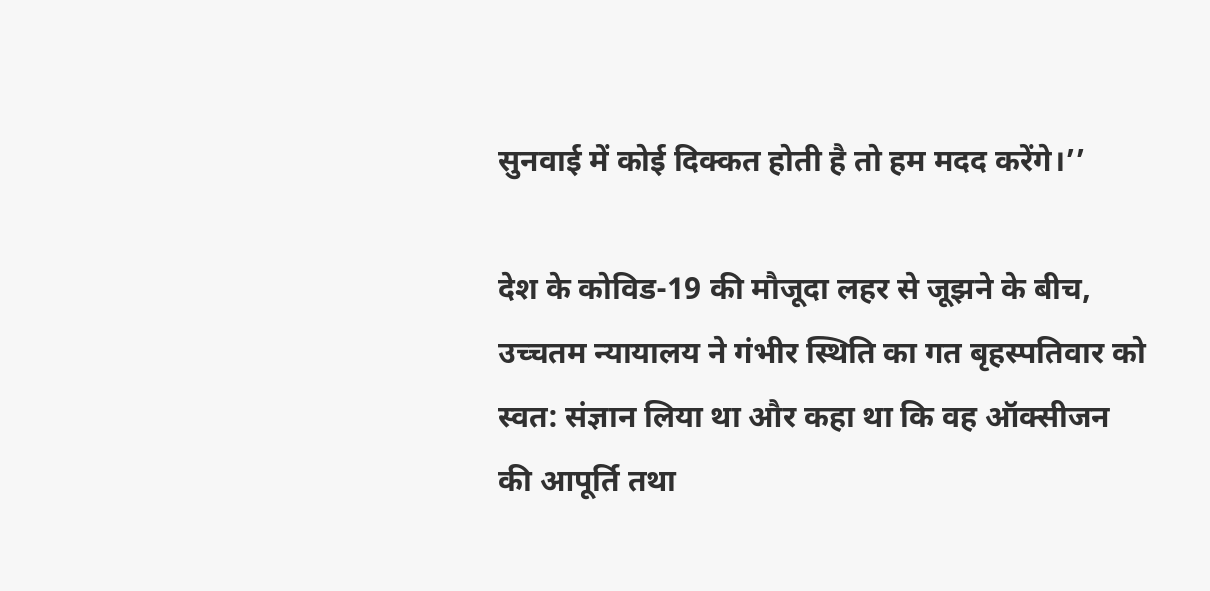सुनवाई में कोई दिक्कत होती है तो हम मदद करेंगे।’’

देश के कोविड-19 की मौजूदा लहर से जूझने के बीच, उच्चतम न्यायालय ने गंभीर स्थिति का गत बृहस्पतिवार को स्वत: संज्ञान लिया था और कहा था कि वह ऑक्सीजन की आपूर्ति तथा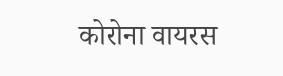कोरोना वायरस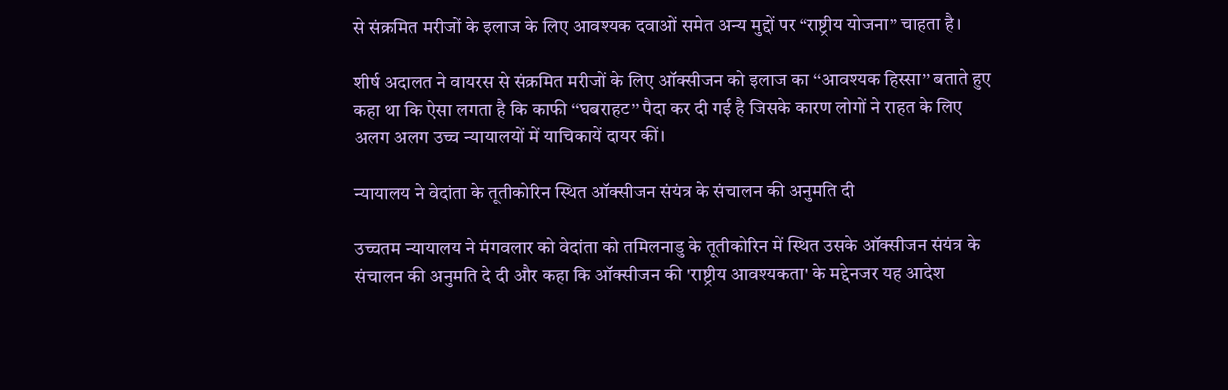से संक्रमित मरीजों के इलाज के लिए आवश्यक दवाओं समेत अन्य मुद्दों पर “राष्ट्रीय योजना” चाहता है।

शीर्ष अदालत ने वायरस से संक्रमित मरीजों के लिए ऑक्सीजन को इलाज का ‘‘आवश्यक हिस्सा’’ बताते हुए कहा था कि ऐसा लगता है कि काफी ‘‘घबराहट’’ पैदा कर दी गई है जिसके कारण लोगों ने राहत के लिए अलग अलग उच्च न्यायालयों में याचिकायें दायर कीं।

न्यायालय ने वेदांता के तूतीकोरिन स्थित ऑक्सीजन संयंत्र के संचालन की अनुमति दी

उच्चतम न्यायालय ने मंगवलार को वेदांता को तमिलनाडु के तूतीकोरिन में स्थित उसके ऑक्सीजन संयंत्र के संचालन की अनुमति दे दी और कहा कि ऑक्सीजन की 'राष्ट्रीय आवश्यकता' के मद्देनजर यह आदेश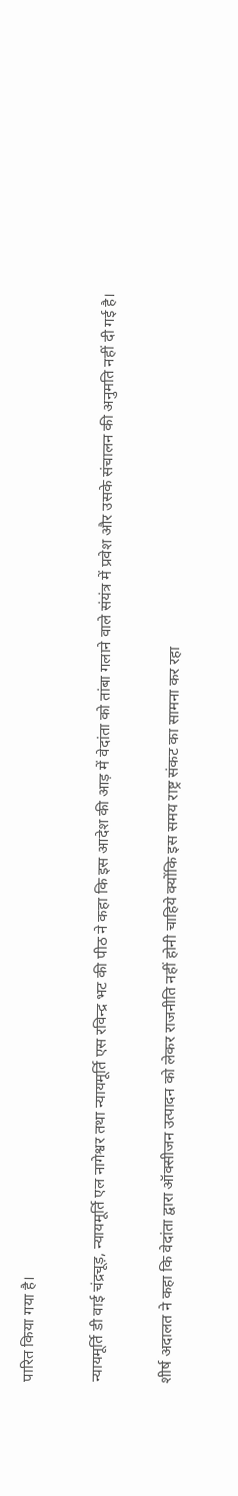पारित किया गया है।

न्यायमूर्ति डी वाई चंद्रचूड़, न्यायमूर्ति एल नागेश्वर तथा न्यायमूर्ति एस रविन्द्र भट की पीठ ने कहा कि इस आदेश की आड़ में वेदांता को तांबा गलाने वाले संयंत्र में प्रवेश और उसके संचालन की अनुमति नहीं दी गई है।

शीर्ष अदालत ने कहा कि वेदांता द्वारा ऑक्सीजन उत्पादन को लेकर राजनीति नहीं होनी चाहिये क्योंकि इस समय राष्ट्र संकट का सामना कर रहा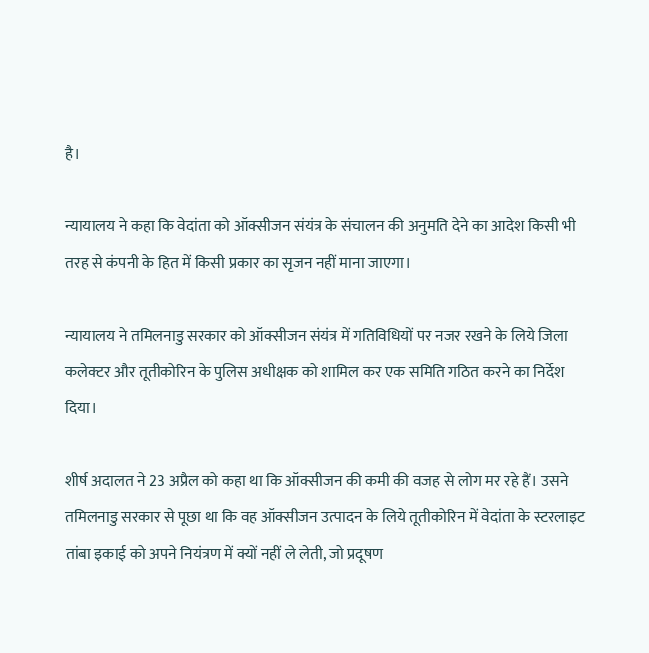है।

न्यायालय ने कहा कि वेदांता को ऑक्सीजन संयंत्र के संचालन की अनुमति देने का आदेश किसी भी तरह से कंपनी के हित में किसी प्रकार का सृजन नहीं माना जाएगा।

न्यायालय ने तमिलनाडु सरकार को ऑक्सीजन संयंत्र में गतिविधियों पर नजर रखने के लिये जिला कलेक्टर और तूतीकोरिन के पुलिस अधीक्षक को शामिल कर एक समिति गठित करने का निर्देश दिया।

शीर्ष अदालत ने 23 अप्रैल को कहा था कि ऑक्सीजन की कमी की वजह से लोग मर रहे हैं। उसने तमिलनाडु सरकार से पूछा था कि वह ऑक्सीजन उत्पादन के लिये तूतीकोरिन में वेदांता के स्टरलाइट तांबा इकाई को अपने नियंत्रण में क्यों नहीं ले लेती, जो प्रदूषण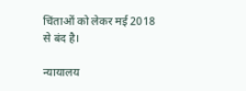चिंताओं को लेकर मई 2018 से बंद है।

न्यायालय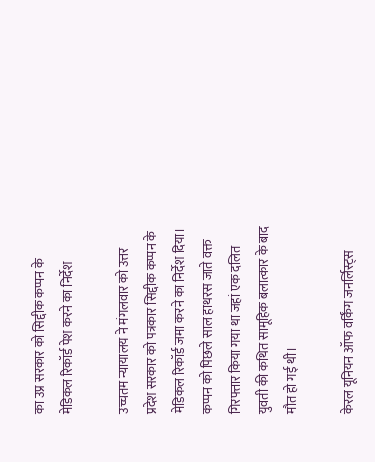का उप्र सरकार को सिद्दीक कप्पन के मेडिकल रिकॉर्ड पेश करने का निर्देश

उच्चतम न्यायालय ने मंगलवार को उत्तर प्रदेश सरकार को पत्रकार सिद्दीक कप्पन के मेडिकल रिकॉर्ड जमा करने का निर्देश दिया। कप्पन को पिछले साल हाथरस जाते वक्त गिरफ्तार किया गया था जहां एक दलित युवती की कथित सामूहिक बलात्कार के बाद मौत हो गई थी।

केरल यूनियन ऑफ वर्किंग जनर्लिस्ट्स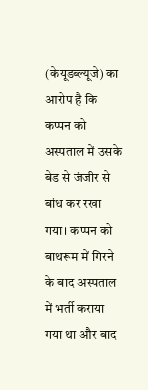(केयूडब्ल्यूजे) का आरोप है कि कप्पन को अस्पताल में उसके बेड से जंजीर से बांध कर रखा गया। कप्पन को बाथरूम में गिरने के बाद अस्पताल में भर्ती कराया गया था और बाद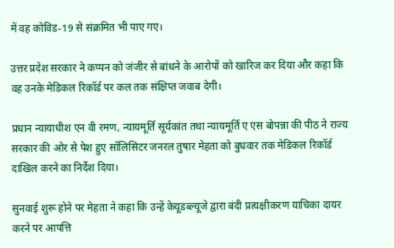में वह कोविड-19 से संक्रमित भी पाए गए।

उत्तर प्रदेश सरकार ने कप्पन को जंजीर से बांधने के आरोपों को खारिज कर दिया और कहा कि वह उनके मेडिकल रिकॉर्ड पर कल तक संक्षिप्त जवाब देगी।

प्रधान न्यायाधीश एन वी रमण, न्यायमूर्ति सूर्यकांत तथा न्यायमूर्ति ए एस बोपन्ना की पीठ ने राज्य सरकार की ओर से पेश हुए सॉलिसिटर जनरल तुषार मेहता को बुधवार तक मेडिकल रिकॉर्ड दाखिल करने का निर्देश दिया।

सुनवाई शुरू होने पर मेहता ने कहा कि उन्हें केयूडब्ल्यूजे द्वारा बंदी प्रत्यक्षीकरण याचिका दायर करने पर आपत्ति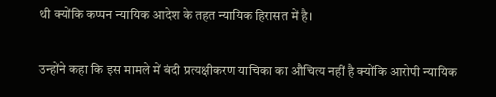थी क्योंकि कप्पन न्यायिक आदेश के तहत न्यायिक हिरासत में है।

उन्होंने कहा कि इस मामले में बंदी प्रत्यक्षीकरण याचिका का औचित्य नहीं है क्योंकि आरोपी न्यायिक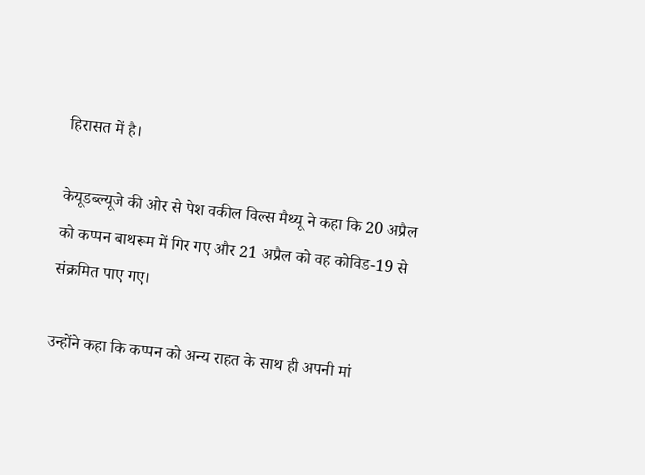हिरासत में है।

केयूडब्ल्यूजे की ओर से पेश वकील विल्स मैथ्यू ने कहा कि 20 अप्रैल को कप्पन बाथरूम में गिर गए और 21 अप्रैल को वह कोविड-19 से संक्रमित पाए गए।

उन्होंने कहा कि कप्पन को अन्य राहत के साथ ही अपनी मां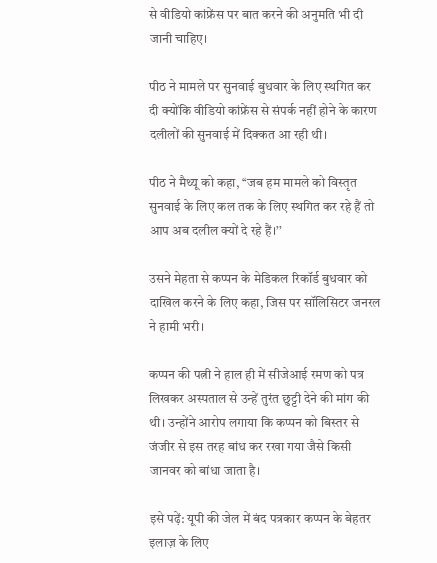से वीडियो कांफ्रेंस पर बात करने की अनुमति भी दी जानी चाहिए।

पीठ ने मामले पर सुनवाई बुधवार के लिए स्थगित कर दी क्योंकि वीडियो कांफ्रेंस से संपर्क नहीं होने के कारण दलीलों की सुनवाई में दिक्कत आ रही थी।

पीठ ने मैथ्यू को कहा, ‘‘जब हम मामले को विस्तृत सुनवाई के लिए कल तक के लिए स्थगित कर रहे हैं तो आप अब दलील क्यों दे रहे हैं।’’

उसने मेहता से कप्पन के मेडिकल रिकॉर्ड बुधवार को दाखिल करने के लिए कहा, जिस पर सॉलिसिटर जनरल ने हामी भरी।

कप्पन की पत्नी ने हाल ही में सीजेआई रमण को पत्र लिखकर अस्पताल से उन्हें तुरंत छुट्टी देने की मांग की थी। उन्होंने आरोप लगाया कि कप्पन को बिस्तर से जंजीर से इस तरह बांध कर रखा गया जैसे किसी जानवर को बांधा जाता है।

इसे पढ़ें: यूपी की जेल में बंद पत्रकार कप्पन के बेहतर इलाज़ के लिए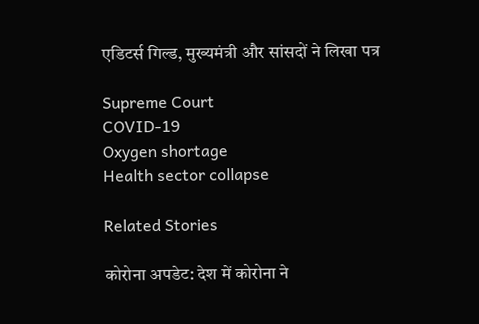एडिटर्स गिल्ड, मुख्यमंत्री और सांसदों ने लिखा पत्र

Supreme Court
COVID-19
Oxygen shortage
Health sector collapse

Related Stories

कोरोना अपडेट: देश में कोरोना ने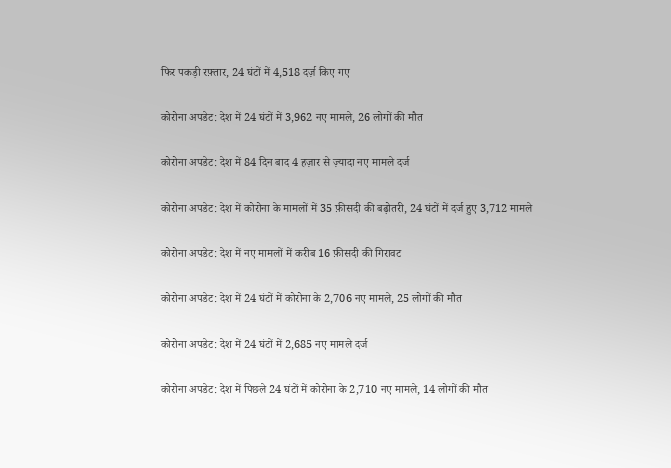फिर पकड़ी रफ़्तार, 24 घंटों में 4,518 दर्ज़ किए गए

कोरोना अपडेट: देश में 24 घंटों में 3,962 नए मामले, 26 लोगों की मौत

कोरोना अपडेट: देश में 84 दिन बाद 4 हज़ार से ज़्यादा नए मामले दर्ज

कोरोना अपडेट: देश में कोरोना के मामलों में 35 फ़ीसदी की बढ़ोतरी, 24 घंटों में दर्ज हुए 3,712 मामले

कोरोना अपडेट: देश में नए मामलों में करीब 16 फ़ीसदी की गिरावट

कोरोना अपडेट: देश में 24 घंटों में कोरोना के 2,706 नए मामले, 25 लोगों की मौत

कोरोना अपडेट: देश में 24 घंटों में 2,685 नए मामले दर्ज

कोरोना अपडेट: देश में पिछले 24 घंटों में कोरोना के 2,710 नए मामले, 14 लोगों की मौत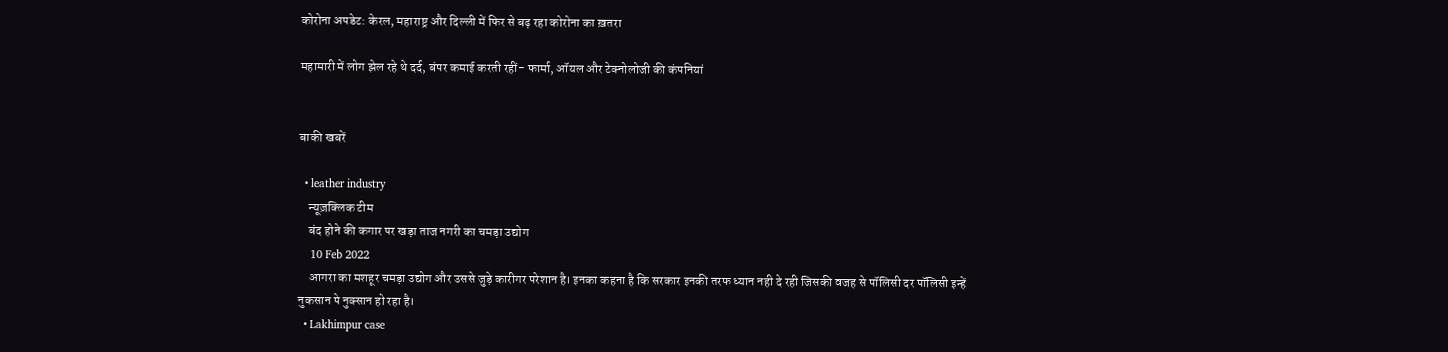कोरोना अपडेट: केरल, महाराष्ट्र और दिल्ली में फिर से बढ़ रहा कोरोना का ख़तरा

महामारी में लोग झेल रहे थे दर्द, बंपर कमाई करती रहीं- फार्मा, ऑयल और टेक्नोलोजी की कंपनियां


बाकी खबरें

  • leather industry
    न्यूज़क्लिक टीम
    बंद होने की कगार पर खड़ा ताज नगरी का चमड़ा उद्योग
    10 Feb 2022
    आगरा का मशहूर चमड़ा उद्योग और उससे जुड़े कारीगर परेशान है। इनका कहना है कि सरकार इनकी तरफ ध्यान नही दे रही जिसकी वजह से पॉलिसी दर पॉलिसी इन्हें नुकसान पे नुक्सान हो रहा है।
  • Lakhimpur case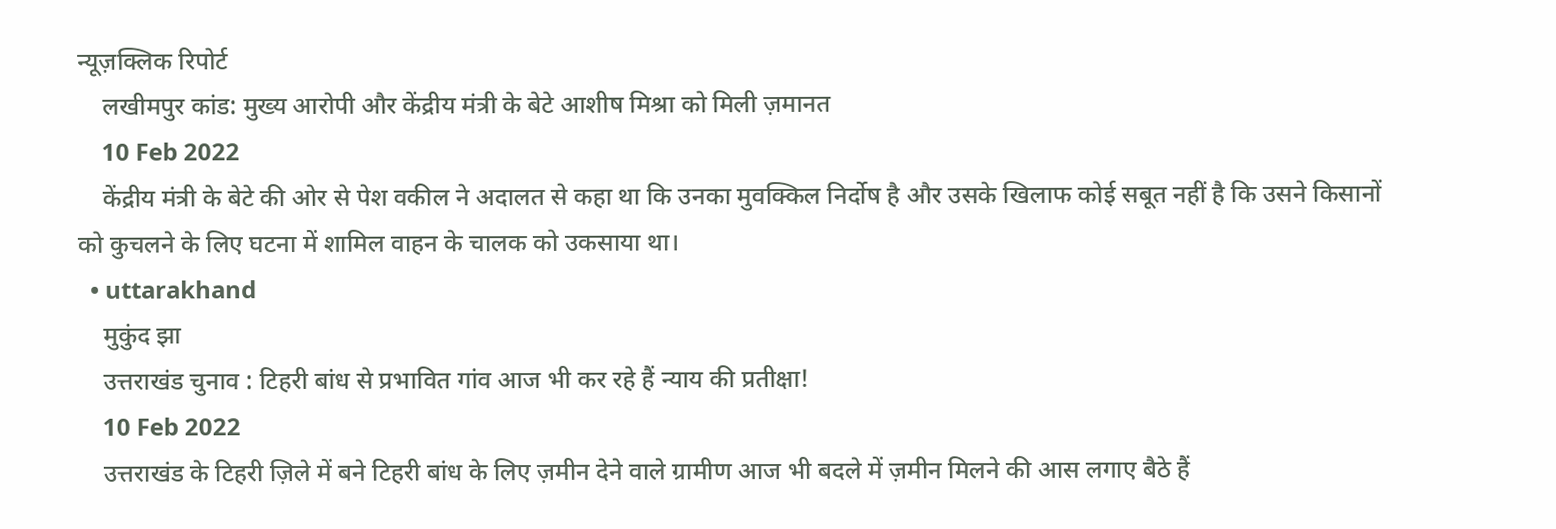न्यूज़क्लिक रिपोर्ट
    लखीमपुर कांड: मुख्य आरोपी और केंद्रीय मंत्री के बेटे आशीष मिश्रा को मिली ज़मानत
    10 Feb 2022
    केंद्रीय मंत्री के बेटे की ओर से पेश वकील ने अदालत से कहा था कि उनका मुवक्किल निर्दोष है और उसके खिलाफ कोई सबूत नहीं है कि उसने किसानों को कुचलने के लिए घटना में शामिल वाहन के चालक को उकसाया था।
  • uttarakhand
    मुकुंद झा
    उत्तराखंड चुनाव : टिहरी बांध से प्रभावित गांव आज भी कर रहे हैं न्याय की प्रतीक्षा!
    10 Feb 2022
    उत्तराखंड के टिहरी ज़िले में बने टिहरी बांध के लिए ज़मीन देने वाले ग्रामीण आज भी बदले में ज़मीन मिलने की आस लगाए बैठे हैं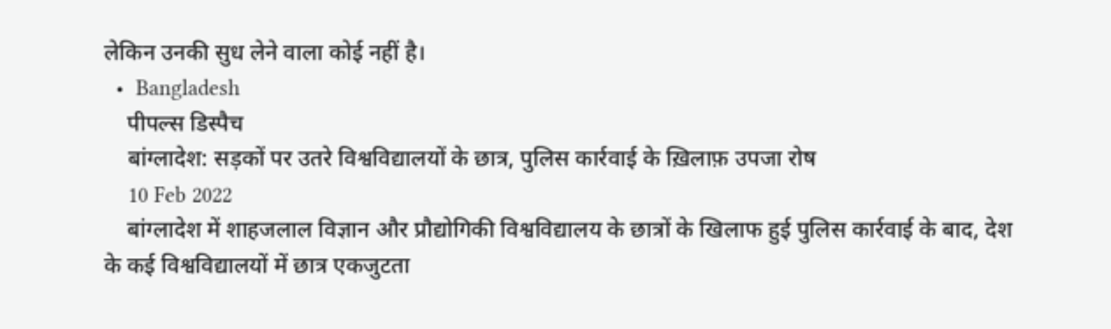लेकिन उनकी सुध लेने वाला कोई नहीं है।
  •  Bangladesh
    पीपल्स डिस्पैच
    बांग्लादेश: सड़कों पर उतरे विश्वविद्यालयों के छात्र, पुलिस कार्रवाई के ख़िलाफ़ उपजा रोष
    10 Feb 2022
    बांग्लादेश में शाहजलाल विज्ञान और प्रौद्योगिकी विश्वविद्यालय के छात्रों के खिलाफ हुई पुलिस कार्रवाई के बाद, देश के कई विश्वविद्यालयों में छात्र एकजुटता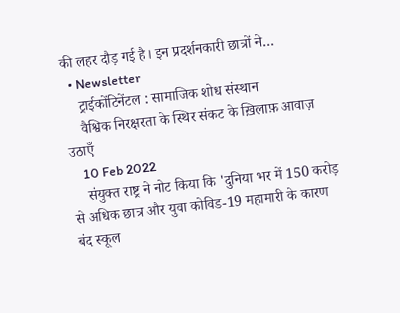की लहर दौड़ गई है। इन प्रदर्शनकारी छात्रों ने…
  • Newsletter
    ट्राईकोंटिनेंटल : सामाजिक शोध संस्थान
    वैश्विक निरक्षरता के स्थिर संकट के ख़िलाफ़ आवाज़ उठाएँ
    10 Feb 2022
    संयुक्त राष्ट्र ने नोट किया कि 'दुनिया भर में 150 करोड़ से अधिक छात्र और युवा कोविड-19 महामारी के कारण बंद स्कूल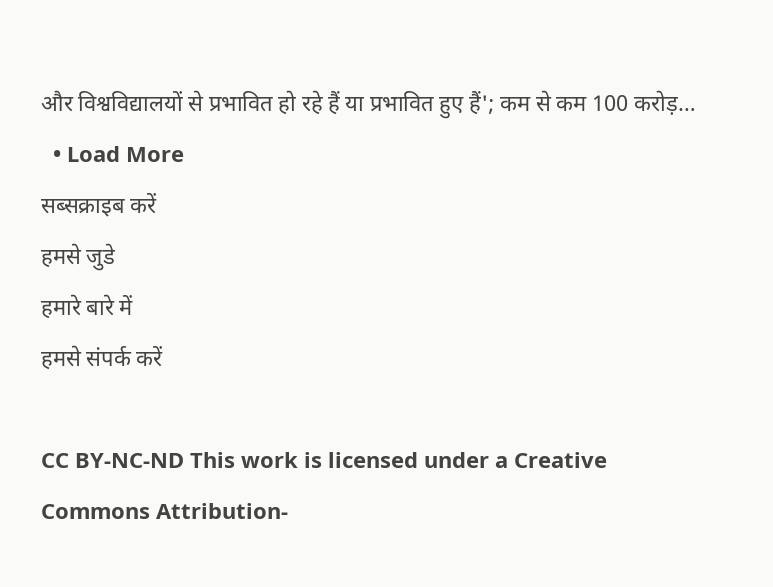और विश्वविद्यालयों से प्रभावित हो रहे हैं या प्रभावित हुए हैं'; कम से कम 100 करोड़…
  • Load More
सब्सक्राइब करें
हमसे जुडे
हमारे बारे में
हमसे संपर्क करें

CC BY-NC-ND This work is licensed under a Creative Commons Attribution-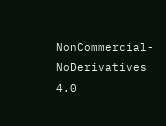NonCommercial-NoDerivatives 4.0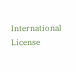International License